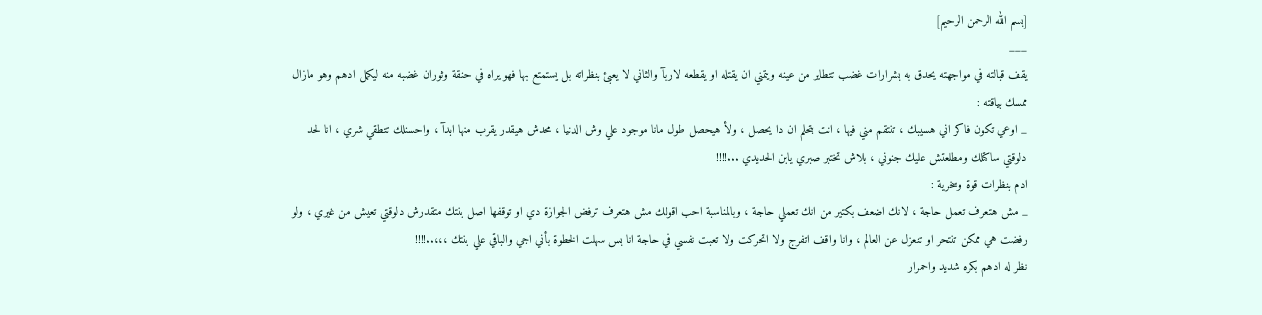[بسم الله الرحمن الرحيم]
___
يقف قبالته في مواجهته يحدق به بشرارات غضب تتطاير من عينه ويتمني ان يقتله او يقطعه لاربآ والثاني لا يعبئ بنظراته بل يستمتع بها فهو يراه في حنقة وثوران غضبه منه ليكمل ادهم وهو مازال ممسك بياقته :
_ اوعي تكون فاكر اني هسيبك ، تنتقم مني فيها ، انت بتحلم ان دا يحصل ، ولأ هيحصل طول مانا موجود علي وش الدنيا ، محدش هيقدر يقرب منها ابدآ ، واحسنلك تتطقي شري ، انا لحد دلوقتي ساكتلك ومطلعتش عليك جنوني ، بلاش تختبر صبري يابن الحديدي ...!!!!
ادم بنظرات قوة وسخرية :
_ مش هتعرف تعمل حاجة ، لانك اضعف بكتير من انك تعملي حاجة ، وبالمناسبة احب اقولك مش هتعرف ترفض الجوازة دي او توقفها اصل بنتك متقدرش دلوقتي تعيش من غيري ، ولو رفضت هي ممكن تنتحر او تنعزل عن العالم ، وانا واقف اتفرج ولا اتحركت ولا تعبت نفسي في حاجة انا بس سهلت الخطوة بأني اجي والباقي علي بنتك ،،،..!!!!
نظر له ادهم بكره شديد واحمرار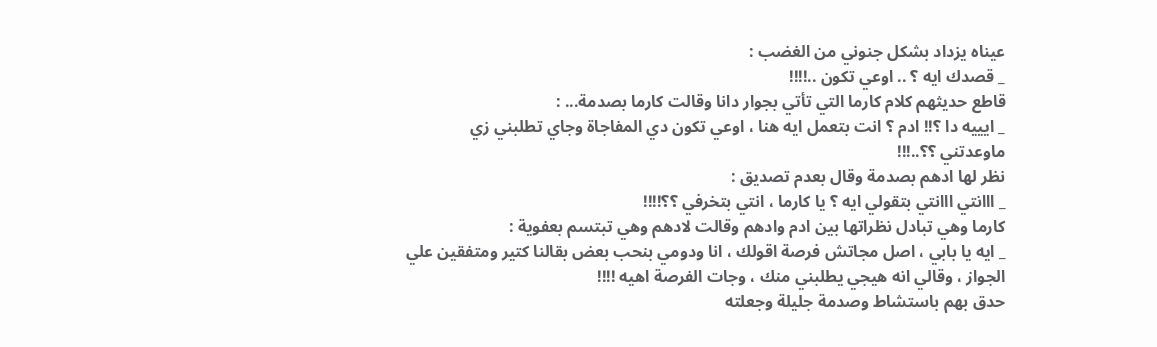عيناه يزداد بشكل جنوني من الغضب :
_ قصدك ايه ؟ .. اوعي تكون ..!!!!
قاطع حديثهم كلام كارما التي تأتي بجوار دانا وقالت كارما بصدمة... :
_ ايييه دا ؟!! ادم ؟ انت بتعمل ايه هنا ، اوعي تكون دي المفاجاة وجاي تطلبني زي ماوعدتني ؟؟..!!!
نظر لها ادهم بصدمة وقال بعدم تصديق :
_ ااانتي ااانتي بتقولي ايه ؟ يا كارما ، انتي بتخرفي ؟؟!!!!
كارما وهي تبادل نظراتها بين ادم وادهم وقالت لادهم وهي تبتسم بعفوية :
_ ايه يا بابي ، اصل مجاتش فرصة اقولك ، انا ودومي بنحب بعض بقالنا كتير ومتفقين علي الجواز ، وقالي انه هيجي يطلبني منك ، وجات الفرصة اهيه !!!!
حدق بهم باستشاط وصدمة جليلة وجعلته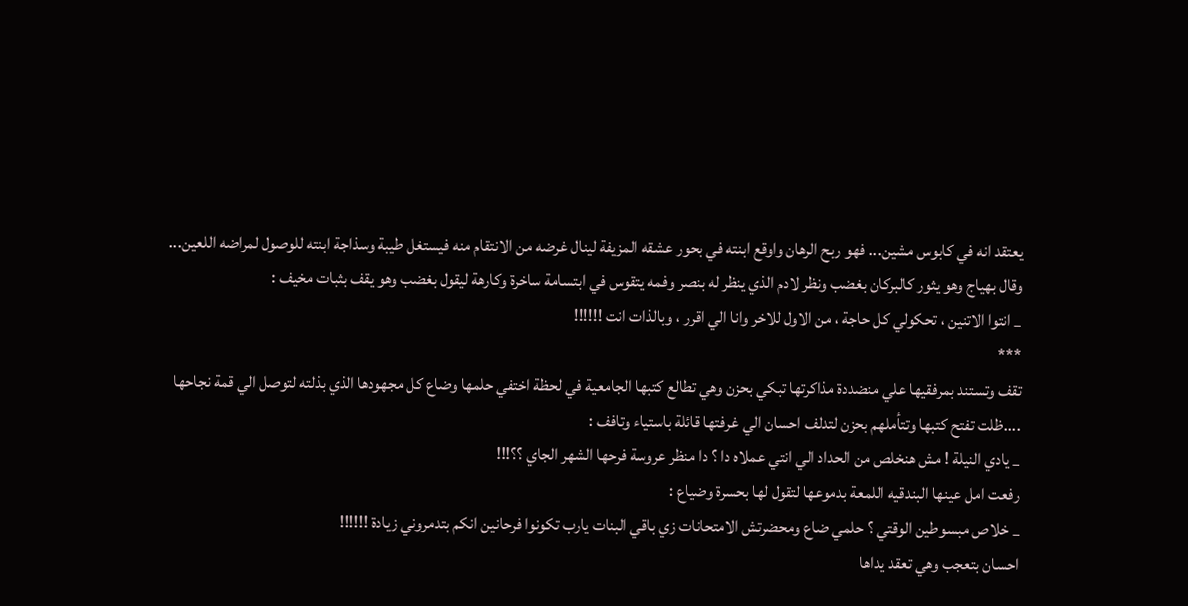يعتقد انه في كابوس مشين... فهو ربح الرهان واوقع ابنته في بحور عشقه المزيفة لينال غرضه من الانتقام منه فيستغل طيبة وسذاجة ابنته للوصول لمراضه اللعين... وقال بهياج وهو يثور كالبركان بغضب ونظر لادم الذي ينظر له بنصر وفمه يتقوس في ابتسامة ساخرة وكارهة ليقول بغضب وهو يقف بثبات مخيف :
_ انتوا الاتنين ، تحكولي كل حاجة ، من الاول للاخر وانا الي اقرر ، وبالذات انت !!!!!!
***
تقف وتستند بمرفقيها علي منضددة مذاكرتها تبكي بحزن وهي تطالع كتبها الجامعية في لحظة اختفي حلمها وضاع كل مجهودها الذي بذلته لتوصل الي قمة نجاحها ....ظلت تفتح كتبها وتتأملهم بحزن لتدلف احسان الي غرفتها قائلة باستياء وتافف :
_ يادي النيلة ! مش هنخلص من الحداد الي انتي عملاه دا ؟ دا منظر عروسة فرحها الشهر الجاي ؟؟!!!
رفعت امل عينها البندقيه اللمعة بدموعها لتقول لها بحسرة وضياع :
_ خلاص مبسوطين الوقتي ؟ حلمي ضاع ومحضرتش الامتحانات زي باقي البنات يارب تكونوا فرحانين انكم بتدمروني زيادة !!!!!!
احسان بتعجب وهي تعقد يداها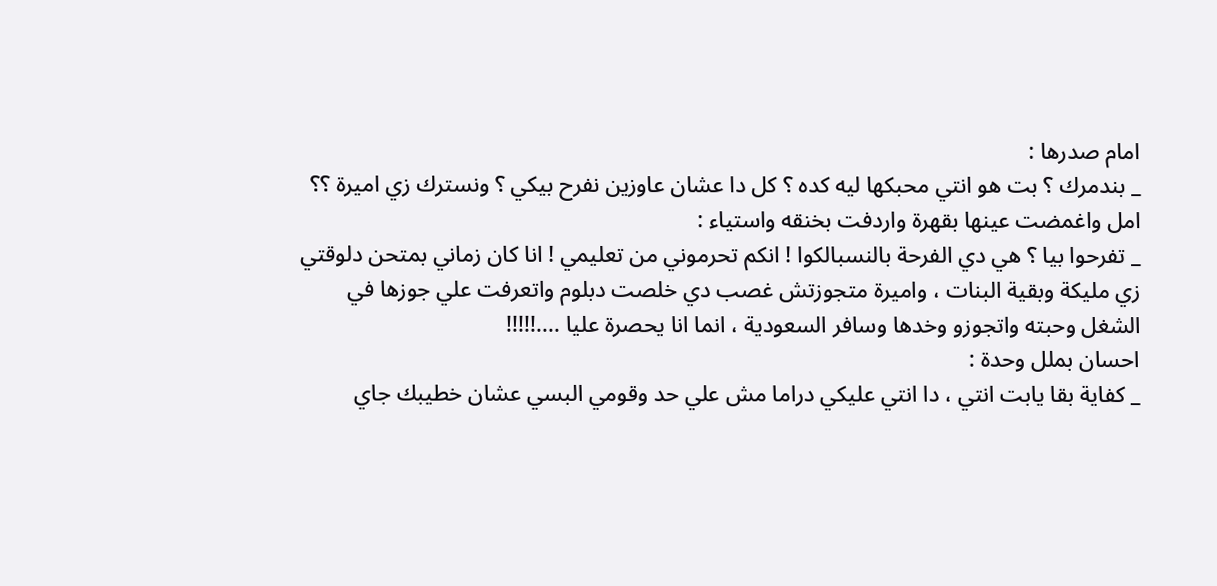امام صدرها :
_ بندمرك ؟ بت هو انتي محبكها ليه كده ؟ كل دا عشان عاوزين نفرح بيكي ؟ ونسترك زي اميرة ؟؟
امل واغمضت عينها بقهرة واردفت بخنقه واستياء :
_ تفرحوا بيا ؟ هي دي الفرحة بالنسبالكوا ! انكم تحرموني من تعليمي ! انا كان زماني بمتحن دلوقتي زي مليكة وبقية البنات ، واميرة متجوزتش غصب دي خلصت دبلوم واتعرفت علي جوزها في الشغل وحبته واتجوزو وخدها وسافر السعودية ، انما انا يحصرة عليا ....!!!!!
احسان بملل وحدة :
_ كفاية بقا يابت انتي ، دا انتي عليكي دراما مش علي حد وقومي البسي عشان خطيبك جاي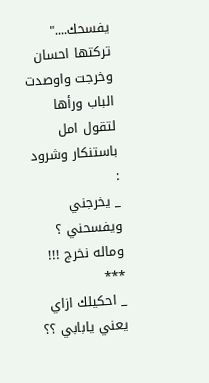يفسحك...."
تركتها احسان وخرجت واوصدت الباب ورأها لتقول امل باستنكار وشرود :
_ يخرجني ويفسحني ؟ وماله نخرج !!!
***
_ احكيلك ازاي يعني يابابي ؟؟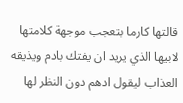قالتها كارما بتعجب موجهة كلامتها لابيها الذي يريد ان يفتك بادم ويذيقه العذاب ليقول ادهم دون النظر لها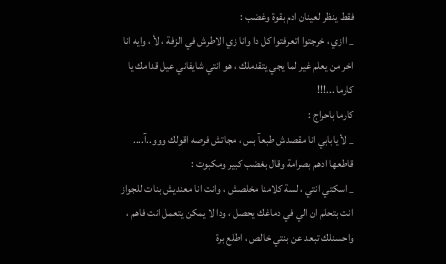فقط ينظر لعينان ادم بقوة وغضب :
_ اازي ، خرجتوا اتعرفتوا كل دا وانا زي الاطرش في الزفة ، لأ ، وايه انا اخر من يعلم غير لما يجي يتقدملك ، هو انتي شايفاني عيل قدامك يا كارما ...!!!
كارما باحراج :
_ لأ يابابي انا مقصدش طبعآ بس ، مجاتش فرصه اقولك ووو..آ....
قاطعها ادهم بصرامة وقال بغضب كبير ومكبوت :
_ اسكتي انتي ، لسة كلامنا مخلصش ، وانت انا معنديش بنات للجواز انت بتحلم ان الي في دماغك يحصل ، ودا لا يمكن يتعمل انت فاهم ، واحسنلك تبعد عن بنتي خالص ، اطلع برة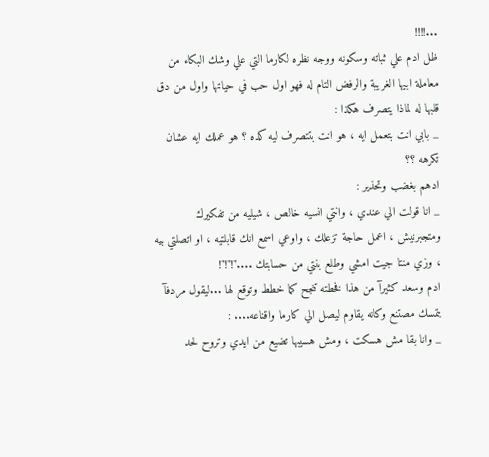...!!!!
ظل ادم علي ثباته وسكونه ووجه نظره لكارما التي علي وشك البكاء من معاملة ابيها الغريبة والرفض التام له فهو اول حب في حياتها واول من دق قلبها له لماذا يتصرف هكذا :
_ بابي انت بتعمل ايه ، هو انت بتتصرف ليه كده ؟ هو عملك ايه عشان تكرهه ؟؟
ادهم بغضب وتحذير :
_ انا قولت الي عندي ، وانتي انسيه خالص ، شيليه من تفكيرك ومتجبرنيش ، اعمل حاجة تزعلك ، واوعي اسمع انك قابلتيه ، او اتصلتي بيه ، وزي منتا جيت امشي وطلع بنتي من حسابتك ...."!"!"!
ادم وسعد كثيرآ من هذا فخطته تنجح كما خطط وتوقع لها ...ليقول مردفآ بتمسك مصتنع وكانه يقاوم ليصل الي كارما واقناعه.... :
_ وانا بقا مش هسكت ، ومش هسيبها تضيع من ايدي وتروح لحد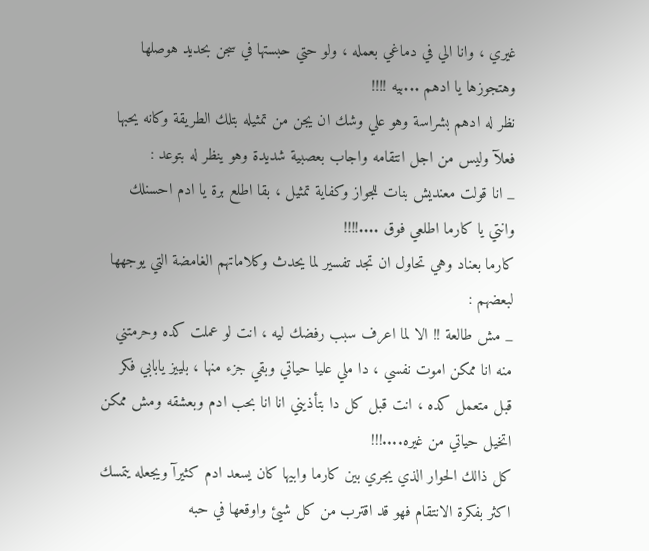غيري ، وانا الي في دماغي بعمله ، ولو حتي حبستها في سجن بحديد هوصلها وهتجوزها يا ادهم ...بيه !!!!
نظر له ادهم بشراسة وهو علي وشك ان يجن من تمثيله بتلك الطريقة وكانه يحبها فعلآ وليس من اجل انتقامه واجاب بعصبية شديدة وهو ينظر له بتوعد :
_ انا قولت معنديش بنات للجواز وكفاية تمثيل ، بقا اطلع برة يا ادم احسنلك وانتي يا كارما اطلعي فوق ....!!!!
كارما بعناد وهي تحاول ان تجد تفسير لما يحدث وكلاماتهم الغامضة التي يوجهها لبعضهم :
_ مش طالعة !! الا لما اعرف سبب رفضك ليه ، انت لو عملت كده وحرمتني منه انا ممكن اموت نفسي ، دا ملي عليا حياتي وبقي جزء منها ، بلييز يابابي فكر قبل متعمل كده ، انت قبل كل دا بتأذيني انا انا بحب ادم وبعشقه ومش ممكن اتخيل حياتي من غيره....!!!
كل ذالك الحوار الذي يجري بين كارما وابيها كان يسعد ادم كثيرآ ويجعله يتمسك اكثر بفكرة الانتقام فهو قد اقترب من كل شيئ واوقعها في حبه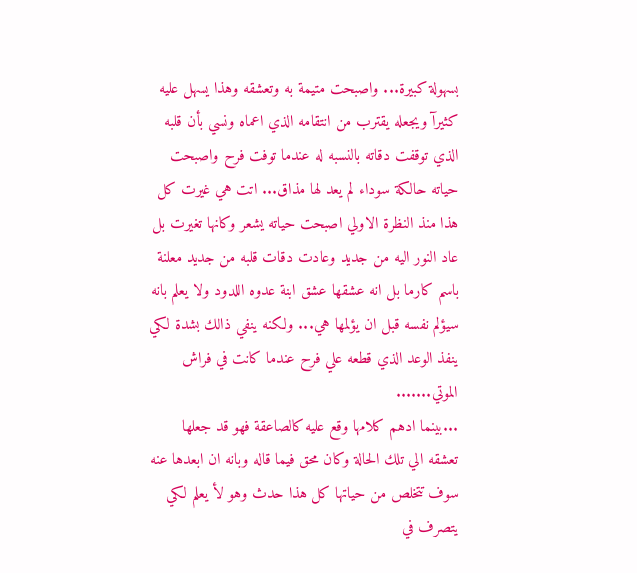بسهولة كبيرة... واصبحت متيمة به وتعشقه وهذا يسهل عليه كثيرآ ويجعله يقترب من انتقامه الذي اعماه ونسي بأن قلبه الذي توقفت دقاته بالنسبه له عندما توفت فرح واصبحت حياته حالكة سوداء لم يعد لها مذاق... اتت هي غيرت كل هذا منذ النظرة الاولي اصبحت حياته يشعر وكانها تغيرت بل عاد النور اليه من جديد وعادت دقات قلبه من جديد معلنة باسم كارما بل انه عشقها عشق ابنة عدوه اللدود ولا يعلم بانه سيؤلم نفسه قبل ان يؤلمها هي... ولكنه ينفي ذالك بشدة لكي ينفذ الوعد الذي قطعه علي فرح عندما كانت في فراش الموتي.......
...بينما ادهم كلامها وقع عليه كالصاعقة فهو قد جعلها تعشقه الي تلك الحالة وكان محق فيما قاله وبانه ان ابعدها عنه سوف تتخلص من حياتها كل هذا حدث وهو لأ يعلم لكي يتصرف في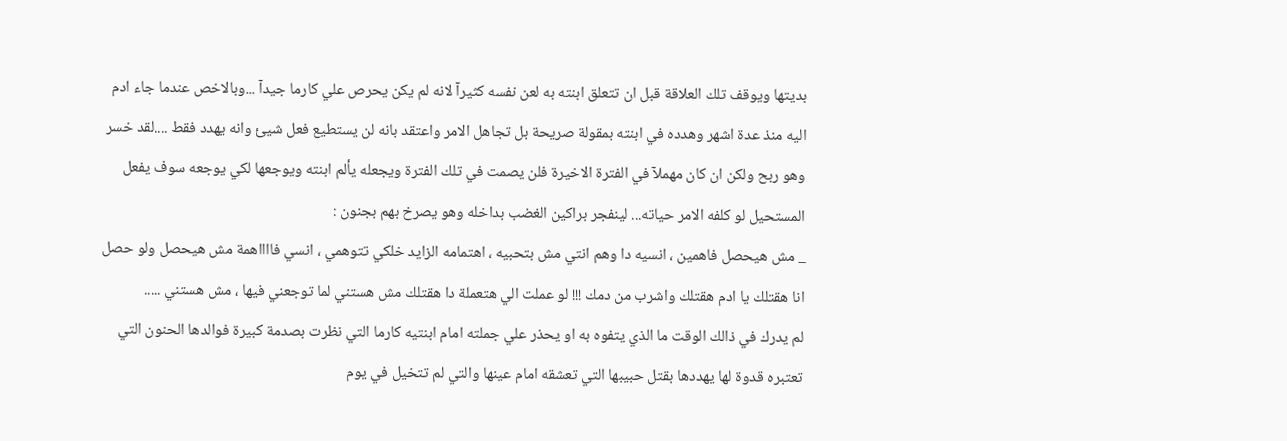بديتها ويوقف تلك العلاقة قبل ان تتعلق ابنته به لعن نفسه كثيرآ لانه لم يكن يحرص علي كارما جيدآ ...وبالاخص عندما جاء ادم اليه منذ عدة اشهر وهدده في ابنته بمقولة صريحة بل تجاهل الامر واعتقد بانه لن يستطيع فعل شيئ وانه يهدد فقط ....لقد خسر وهو ربح ولكن ان كان مهملآ في الفترة الاخيرة فلن يصمت في تلك الفترة ويجعله يألم ابنته ويوجعها لكي يوجعه سوف يفعل المستحيل لو كلفه الامر حياته... لينفجر براكين الغضب بداخله وهو يصرخ بهم بجنون :
_ مش هيحصل فاهمين ، انسيه دا وهم انتي مش بتحبيه ، اهتمامه الزايد خلكي تتوهمي ، انسي فااااهمة مش هيحصل ولو حصل انا هقتلك يا ادم هقتلك واشرب من دمك !!! لو عملت الي هتعملة دا هقتلك مش هستني لما توجعني فيها ، مش هستني .....
لم يدرك في ذالك الوقت ما الذي يتفوه به او يحذر علي جملته امام ابنتيه كارما التي نظرت بصدمة كبيرة فوالدها الحنون التي تعتبره قدوة لها يهددها بقتل حبيبها التي تعشقه امام عينها والتي لم تتخيل في يوم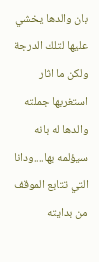بان والدها يخشي عليها لتلك الدرجة ولكن ما اثار استغربها جملته والدها له بانه سيؤلمه بها....ودانا التي تتابع الموقف من بدايته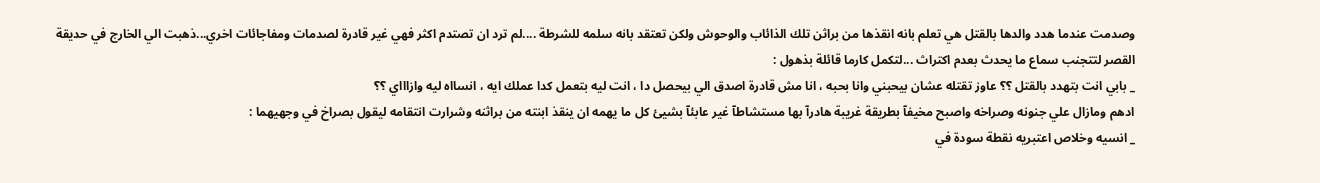وصدمت عندما هدد والدها بالقتل هي تعلم بانه انقذها من براثن تلك الذائاب والوحوش ولكن تعتقد بانه سلمه للشرطة ....لم ترد ان تصتدم اكثر فهي غير قادرة لصدمات ومفاجائات اخري...ذهبت الي الخارج في حديقة القصر لتتجنب سماع ما يحدث بعدم اكتراث ...لتكمل كارما قائلة بذهول :
_ بابي انت بتهدد بالقتل ؟؟ عاوز تقتله عشان بيحبني وانا بحبه ، انا مش قادرة اصدق الي بيحصل دا ، انت ليه بتعمل كدا عملك ايه ، انسااه ليه وازاااي ؟؟
ادهم ومازال علي جنونه وصراخه واصبح مخيفآ بطريقة غريبة هادرآ بها مستشاطآ غير عابئآ بشيئ كل ما يهمه ان ينقذ ابنته من براثنه وشرارت انتقامه ليقول بصراخ في وجهيهما :
_ انسيه وخلاص اعتبريه نقطة سودة في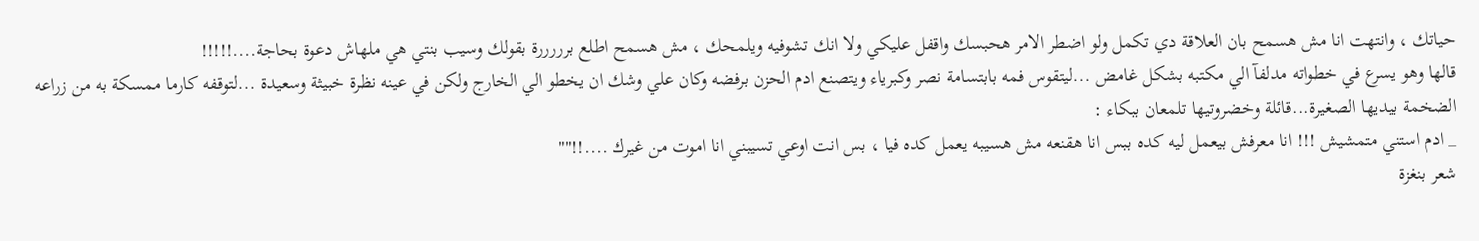حياتك ، وانتهت انا مش هسمح بان العلاقة دي تكمل ولو اضطر الامر هحبسك واقفل عليكي ولا انك تشوفيه ويلمحك ، مش هسمح اطلع برررررة بقولك وسيب بنتي هي ملهاش دعوة بحاجة....!!!!!
قالها وهو يسرع في خطواته مدلفآ الي مكتبه بشكل غامض ...ليتقوس فمه بابتسامة نصر وكبرياء ويتصنع ادم الحزن برفضه وكان علي وشك ان يخطو الي الخارج ولكن في عينه نظرة خبيثة وسعيدة ...لتوقفه كارما ممسكة به من زراعه الضخمة بيديها الصغيرة...قائلة وخضروتيها تلمعان ببكاء :
_ ادم استني متمشيش !!! انا معرفش بيعمل ليه كده ببس انا هقنعه مش هسيبه يعمل كده فيا ، بس انت اوعي تسيبني انا اموت من غيرك ....!!""
شعر بنغزة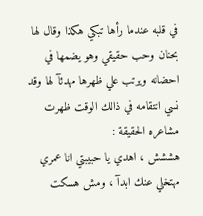في قلبه عندما رأها تبكي هكذا وقال لها بحنان وحب حقيقي وهو يضمها في احضانه ويرتب علي ظهرها مهدئآ لها وقد نسي انتقامه في ذالك الوقت ظهرت مشاعره الحقيقة :
هششش ، اهدي يا حبيبتي انا عمري مهتخلي عنك ابدآ ، ومش هسكت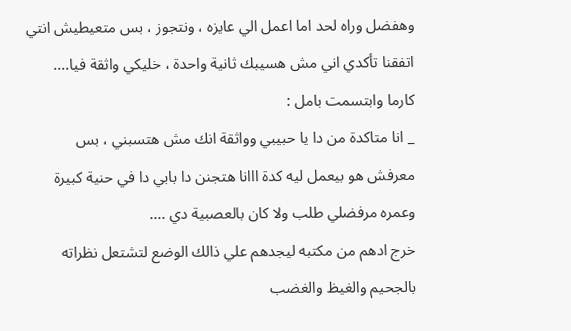وهفضل وراه لحد اما اعمل الي عايزه ، ونتجوز ، بس متعيطيش انتي اتفقنا تأكدي اني مش هسيبك ثانية واحدة ، خليكي واثقة فيا....
كارما وابتسمت بامل :
_ انا متاكدة من دا يا حبيبي وواثقة انك مش هتسبني ، بس معرفش هو بيعمل ليه كدة ااانا هتجنن دا بابي دا في حنية كبيرة وعمره مرفضلي طلب ولا كان بالعصبية دي ....
خرج ادهم من مكتبه ليجدهم علي ذالك الوضع لتشتعل نظراته بالجحيم والغيظ والغضب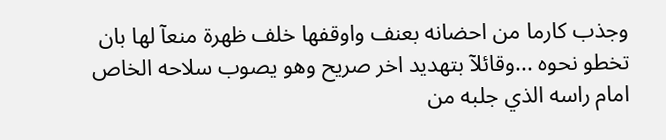وجذب كارما من احضانه بعنف واوقفها خلف ظهرة منعآ لها بان تخطو نحوه ...وقائلآ بتهديد اخر صريح وهو يصوب سلاحه الخاص امام راسه الذي جلبه من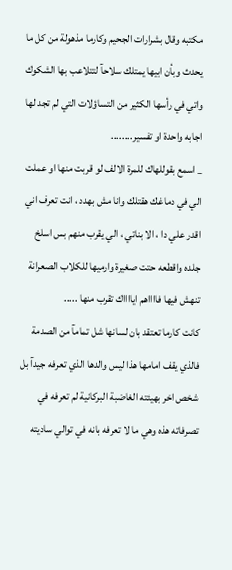مكتبه وقال بشرارات الجحيم وكارما مذهولة من كل ما يحدث وبأن ابيها يمتلك سلاحآ لتتلاعب بها الشكوك واتي في رأسها الكثير من التساؤلات التي لم تجد لها اجابه واحدة او تفسير........
_ اسمع بقوللهاك للمرة الالف لو قربت منها او عملت الي في دماغك هقتلك وانا مش بهدد ، انت تعرف اني اقدر علي دا ، الا بناتي ، الي يقرب منهم بس اسلخ جلده واقطعه حتت صغيرة وارميها للكلاب الصعرانة تنهش فيها فااااهم ايااااك تقرب منها .....
كانت كارما تعتقد بان لسانها شل تمامآ من الصدمة فالذي يقف امامها هذا ليس والدها الذي تعرفه جيدآ بل شخص اخر بهيئته الغاضبة البركانية لم تعرفه في تصرفاته هذه وهي ما لا تعرفه بانه في توالي ساديته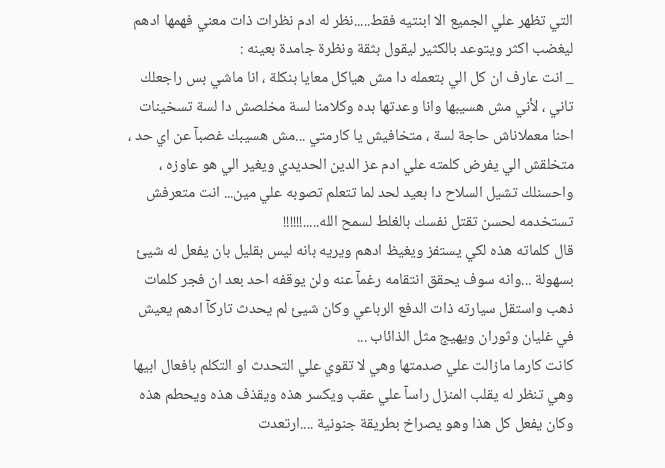التي تظهر علي الجميع الا ابنتيه فقط.....نظر له ادم نظرات ذات معني فهمها ادهم ليغضب اكثر ويتوعد بالكثير ليقول بثقة ونظرة جامدة بعينه :
_ انت عارف ان كل الي بتعمله دا مش هياكل معايا بنكلة ، انا ماشي بس راجعلك تاني ، لأني مش هسيبها وانا وعدتها بده وكلامنا لسة مخلصش دا لسة تسخينات احنا معملاناش حاجة لسة ، متخافيش يا كارمتي ...مش هسيبك غصبآ عن اي حد ، متخلقش الي يفرض كلمته علي ادم عز الدين الحديدي ويغير الي هو عاوزه ، واحسنلك تشيل السلاح دا بعيد لحد لما تتعلم تصوبه علي مين... انت متعرفش تستخدمه لحسن تقتل نفسك بالغلط لسمح الله.....!!!!!!
قال كلماته هذه لكي يستفز ويغيظ ادهم ويريه بانه ليس بقليل بان يفعل له شيئ بسهولة ...وانه سوف يحقق انتقامه رغمآ عنه ولن يوقفه احد بعد ان فجر كلمات ذهب واستقل سيارته ذات الدفع الرباعي وكان شيئ لم يحدث تاركآ ادهم يعيش في غليان وثوران ويهيج مثل الذائاب ...
كانت كارما مازالت علي صدمتها وهي لا تقوي علي التحدث او التكلم بافعال ابيها وهي تنظر له يقلب المنزل راسآ علي عقب ويكسر هذه ويقذف هذه ويحطم هذه وكان يفعل كل هذا وهو يصراخ بطريقة جنونية ....ارتعدت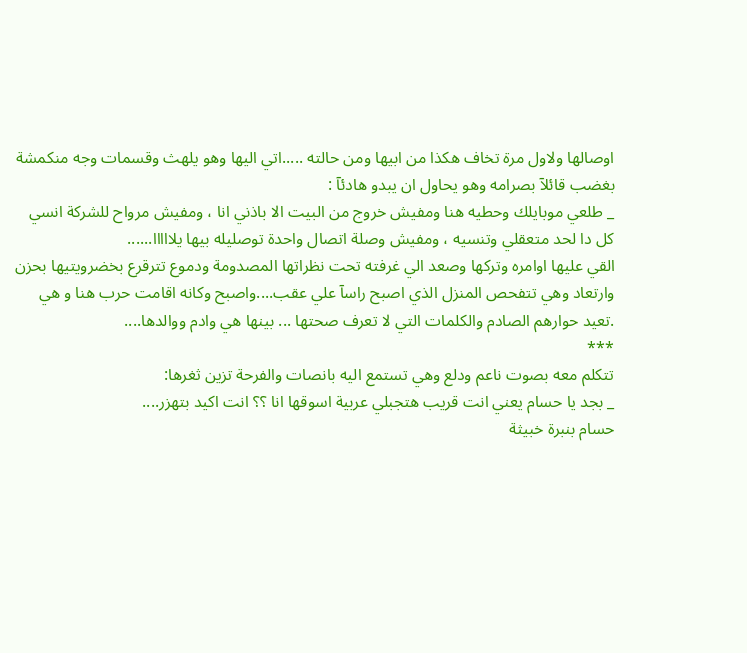اوصالها ولاول مرة تخاف هكذا من ابيها ومن حالته .....اتي اليها وهو يلهث وقسمات وجه منكمشة بغضب قائلآ بصرامه وهو يحاول ان يبدو هادئآ :
_ طلعي موبايلك وحطيه هنا ومفيش خروج من البيت الا باذني انا ، ومفيش مرواح للشركة انسي كل دا لحد متعقلي وتنسيه ، ومفيش وصلة اتصال واحدة توصليله بيها يلااااا......
القي عليها اوامره وتركها وصعد الي غرفته تحت نظراتها المصدومة ودموع تترقرع بخضرويتيها بحزن وارتعاد وهي تتفحص المنزل الذي اصبح راسآ علي عقب....واصبح وكانه اقامت حرب هنا و هي .تعيد حوارهم الصادم والكلمات التي لا تعرف صحتها ... بينها هي وادم ووالدها....
***
تتكلم معه بصوت ناعم ودلع وهي تستمع اليه بانصات والفرحة تزين ثغرها:
_ بجد يا حسام يعني انت قريب هتجبلي عربية اسوقها انا ؟؟ انت اكيد بتهزر....
حسام بنبرة خبيثة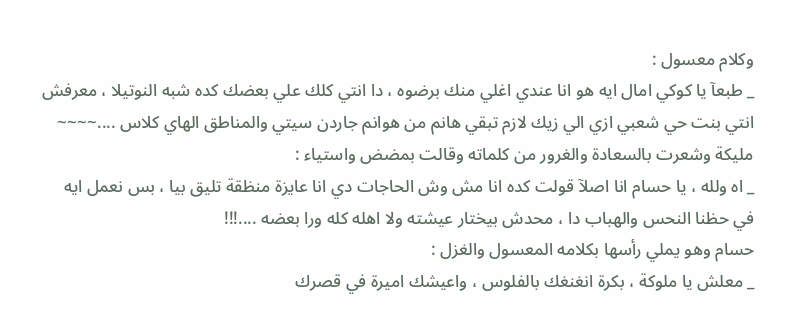وكلام معسول :
_ طبعآ يا كوكي امال ايه هو انا عندي اغلي منك برضوه ، دا انتي كلك علي بعضك كده شبه النوتيلا ، معرفش انتي بنت حي شعبي ازي الي زيك لازم تبقي هانم من هوانم جاردن سيتي والمناطق الهاي كلاس ....~~~~
مليكة وشعرت بالسعادة والغرور من كلماته وقالت بمضض واستياء :
_ اه ولله ، يا حسام انا اصلآ قولت كده انا مش وش الحاجات دي انا عايزة منظقة تليق بيا ، بس نعمل ايه في حظنا النحس والهباب دا ، محدش بيختار عيشته ولا اهله كله ورا بعضه ....!!!
حسام وهو يملي رأسها بكلامه المعسول والغزل :
_ معلش يا ملوكة ، بكرة انغنغك بالفلوس ، واعيشك اميرة في قصرك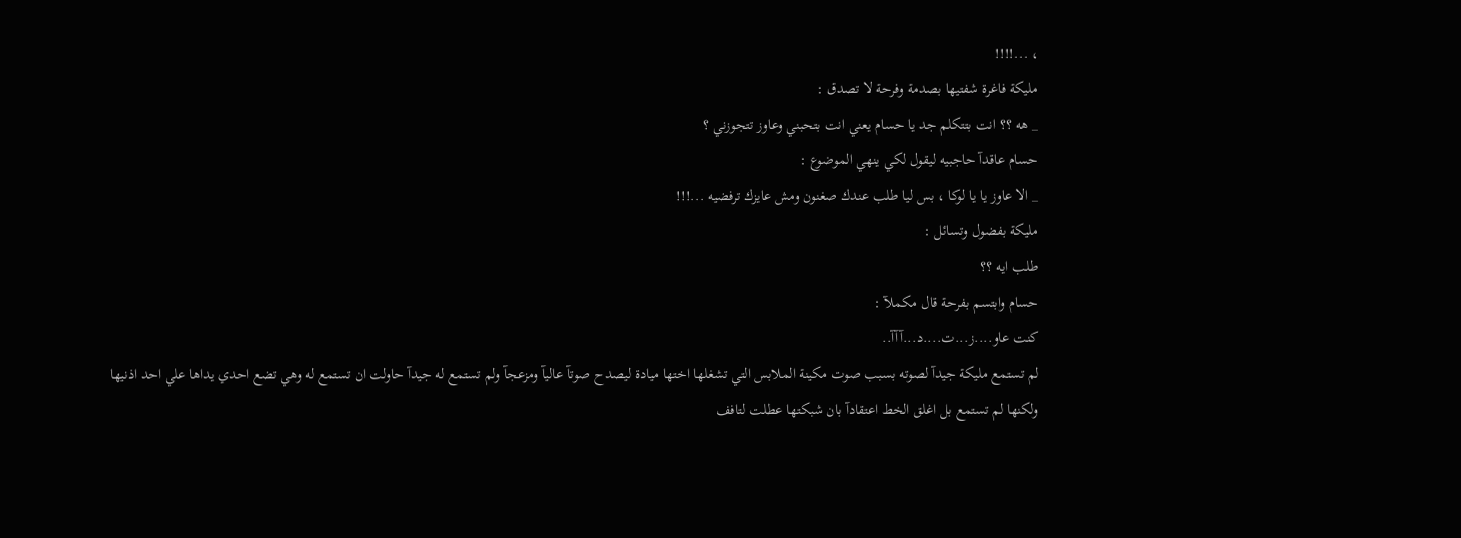، ...!!!!
مليكة فاغرة شفتيها بصدمة وفرحة لا تصدق :
_ هه ؟؟ انت بتتكلم جد يا حسام يعني انت بتحبني وعاوز تتجوزني ؟
حسام عاقدآ حاجبيه ليقول لكي ينهي الموضوع :
_ الا عاوز يا يا لوكا ، بس ليا طلب عندك صغنون ومش عايزك ترفضيه ...!!!
مليكة بفضول وتسائل :
طلب ايه ؟؟
حسام وابتسم بفرحة قال مكملآ :
كنت عاو....ز...ت....د...آآآ..
لم تستمع مليكة جيدآ لصوته بسبب صوت مكينة الملابس التي تشغلها اختها ميادة ليصدح صوتآ عاليآ ومزعجآ ولم تستمع له جيدآ حاولت ان تستمع له وهي تضع احدي يداها علي احد اذنيها ولكنها لم تستمع بل اغلق الخط اعتقادآ بان شبكتها عطلت لتافف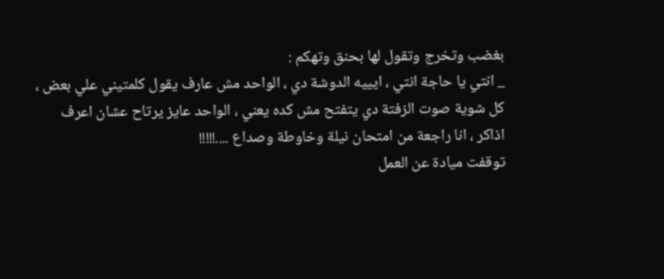بغضب وتخرج وتقول لها بحنق وتهكم :
_ انتي يا حاجة انتي ، ايييه الدوشة دي ، الواحد مش عارف يقول كلمتيني علي بعض ، كل شوية صوت الزفتة دي يتفتح مش كده يعني ، الواحد عايز يرتاح عشان اعرف اذاكر ، انا راجعة من امتحان نيلة وخاوطة وصداع ....!!!!!
توقفت ميادة عن العمل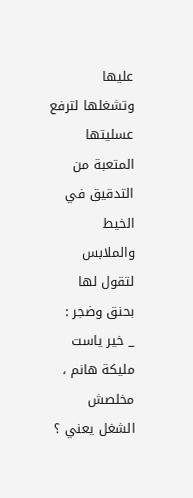عليها وتشغلها لترفع عسليتها المتعبة من التدقيق في الخيط والملابس لتقول لها بحنق وضجر :
_ خير ياست مليكة هانم ، مخلصش الشغل يعني ؟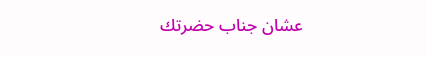عشان جناب حضرتك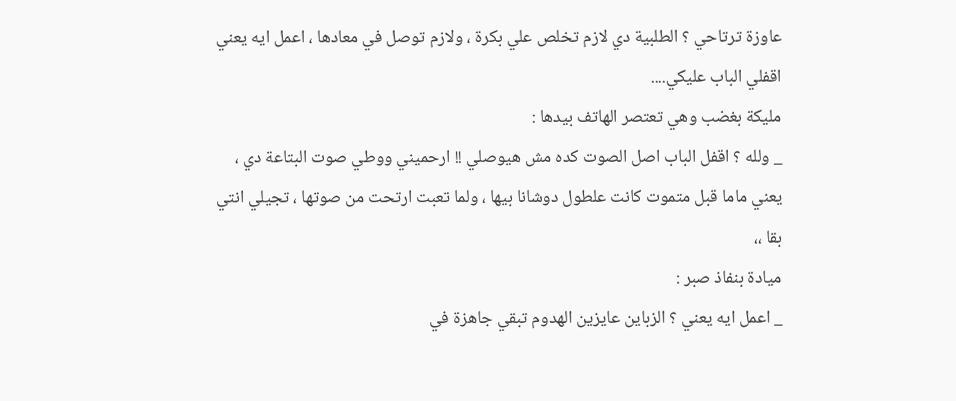عاوزة ترتاحي ؟ الطلبية دي لازم تخلص علي بكرة ، ولازم توصل في معادها ، اعمل ايه يعني اقفلي الباب عليكي....
مليكة بغضب وهي تعتصر الهاتف بيدها :
_ ولله ؟ اقفل الباب اصل الصوت كده مش هيوصلي !! ارحميني ووطي صوت البتاعة دي ، يعني ماما قبل متموت كانت علطول دوشانا بيها ، ولما تعبت ارتحت من صوتها ، تجيلي انتي بقا ،،
ميادة بنفاذ صبر :
_ اعمل ايه يعني ؟ الزباين عايزين الهدوم تبقي جاهزة في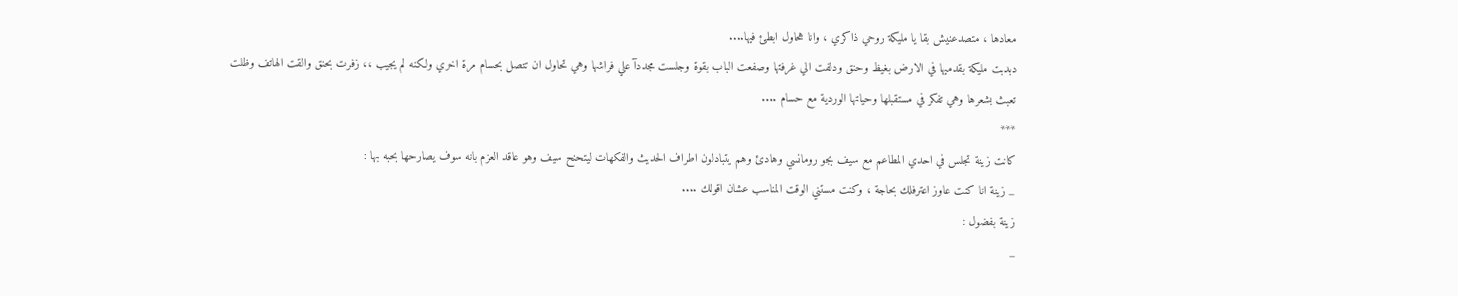معادها ، متصدعنيش بقا يا مليكة روحي ذاكري ، وانا هحاول ابطئ فيها....
دبدبت مليكة بقدميها في الارض بغيظ وحنق ودلفت الي غرفتها وصفعت الباب بقوة وجلست مجددآ علي فراشها وهي تحاول ان تتصل بحسام مرة اخري ولكنه لم يجيب ،، زفرت بحنق والقت الهاتف وظلت تعبث بشعرها وهي تفكر في مستقبلها وحياتها الوردية مع حسام ....
***
كانت زينة تجلس في احدي المطاعم مع سيف بجو رومانسي وهادئ وهم يتبادلون اطراف الحديث والفكهات ليتحنح سيف وهو عاقد العزم بانه سوف يصارحها بحبه بها :
_ زينة انا كنت عاوز اعترفلك بحاجة ، وكنت مستني الوقت المناسب عشان اقولك ....
زينة بفضول :
_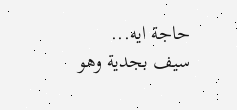حاجة ايه...
سيف بجدية وهو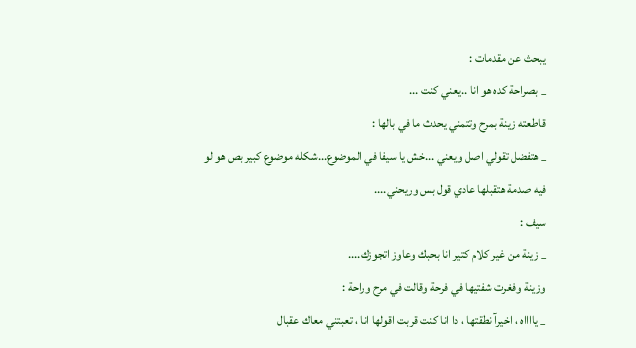يبحث عن مقدمات :
_ بصراحة كده هو انا ..يعني كنت ...
قاطعته زينة بمرح وتتمني يحدث ما في بالها :
_ هتفضل تقولي اصل ويعني ...خش يا سيفا في الموضوع...شكله موضوع كبير بص هو لو فيه صدمة هتقبلها عادي قول بس وريحني....
سيف :
_ زينة من غير كلام كتير انا بحبك وعاوز اتجوزك....
وزينة وفغرت شفتيها في فرحة وقالت في مرح وراحة :
_ يااااه ، اخيرآ نطقتها ، دا انا كنت قربت اقولها انا ، تعبتني معاك عقبال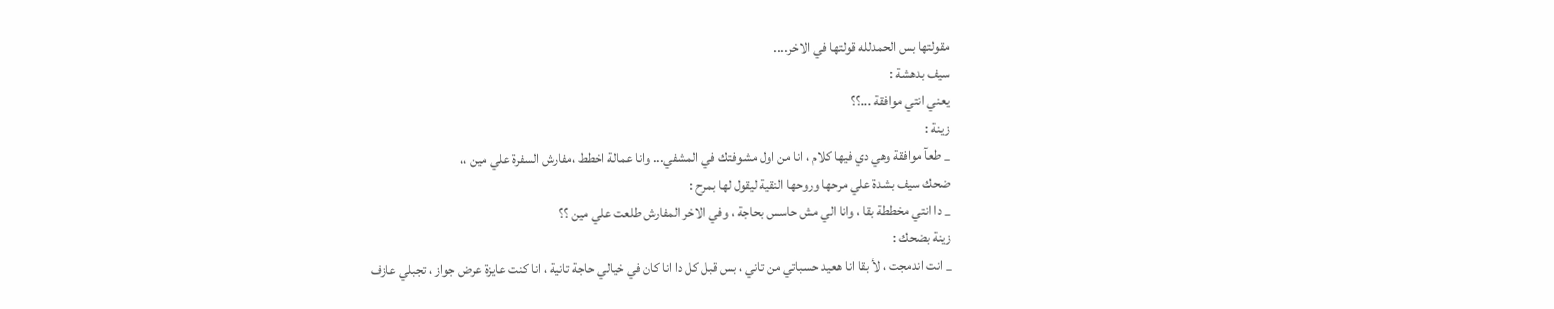مقولتها بس الحمدلله قولتها في الاخر....
سيف بدهشة :
يعني انتي موافقة ...؟؟
زينة :
_ طعآ موافقة وهي دي فيها كلام ، انا من اول مشوفتك في المشفي... وانا عمالة اخطط ،مفارش السفرة علي مين ،،
ضحك سيف بشدة علي مرحها وروحها النقية ليقول لها بمرح :
_ دا انتي مخططة بقا ، وانا الي مش حاسس بحاجة ، وفي الاخر المفارش طلعت علي مين ؟؟
زينة بضحك :
_ انت اندمجت ، لأ بقا انا هعيد حسباتي من تاني ، بس قبل كل دا انا كان في خيالي حاجة تانية ، انا كنت عايزة عرض جواز ، تجبلي عازف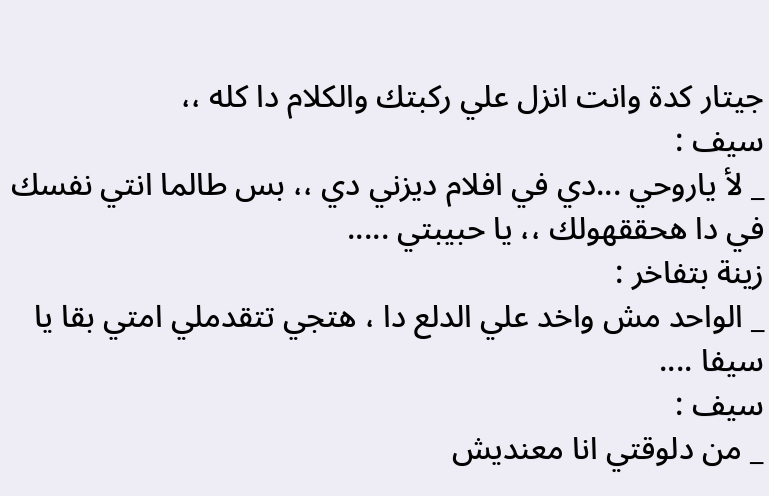جيتار كدة وانت انزل علي ركبتك والكلام دا كله ،،
سيف :
_ لأ ياروحي ...دي في افلام ديزني دي ،، بس طالما انتي نفسك في دا هحققهولك ،، يا حبيبتي .....
زينة بتفاخر :
_ الواحد مش واخد علي الدلع دا ، هتجي تتقدملي امتي بقا يا سيفا ....
سيف :
_ من دلوقتي انا معنديش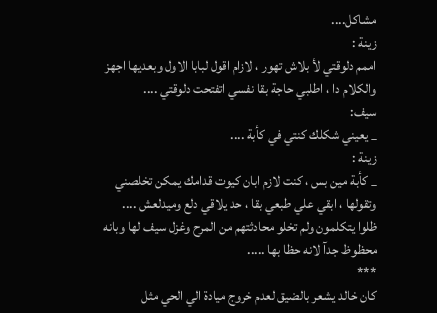مشاكل....
زينة :
اممم دلوقتي لأ بلاش تهور ، لازام اقول لبابا الاول وبعديها اجهز والكلام دا ، اطلبي حاجة بقا نفسي اتفتحت دلوقتي ....
سيف:
_ يعيني شكلك كنتي في كأبة ....
زينة :
_ كأبة مين بس ، كنت لازم ابان كيوت قدامك يمكن تخلصني وتقولها ، ابقي علي طبعي بقا ، حد يلاقي دلع وميدلعش ....
ظلوا يتكلمون ولم تخلو محادثتهم من المرح وغزل سيف لها وبانه محظوظ جدآ لانه حظا بها .....
***
كان خالد يشعر بالضيق لعدم خروج ميادة الي الحي مثل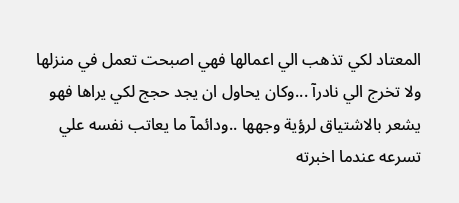المعتاد لكي تذهب الي اعمالها فهي اصبحت تعمل في منزلها ولا تخرج الي نادرآ ...وكان يحاول ان يجد حجج لكي يراها فهو يشعر بالاشتياق لرؤية وجهها ..ودائمآ ما يعاتب نفسه علي تسرعه عندما اخبرته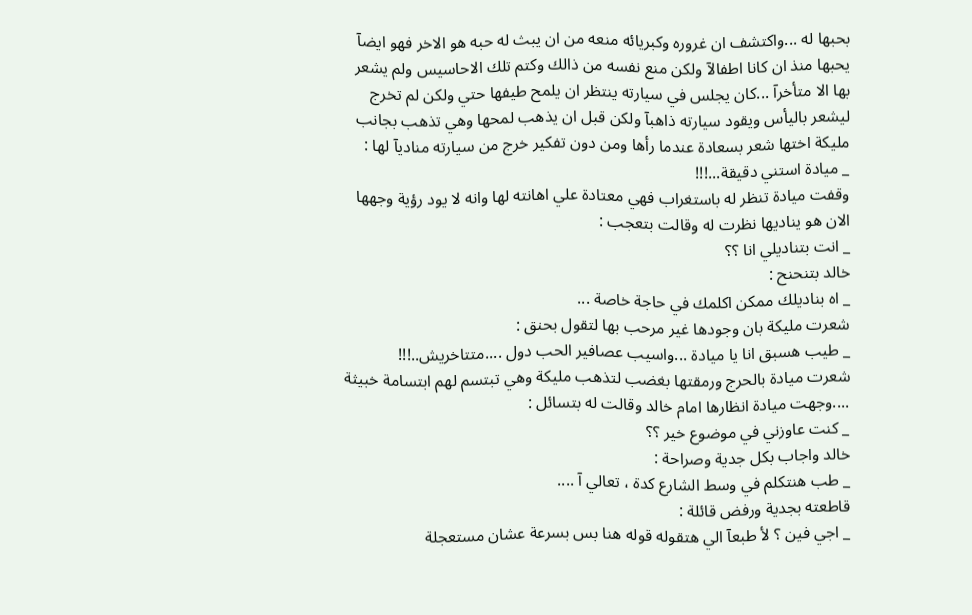بحبها له ...واكتشف ان غروره وكبريائه منعه من ان يبث له حبه هو الاخر فهو ايضآ يحبها منذ ان كانا اطفالآ ولكن منع نفسه من ذالك وكتم تلك الاحاسيس ولم يشعر بها الا متأخرآ ...كان يجلس في سيارته ينتظر ان يلمح طيفها حتي ولكن لم تخرج ليشعر باليأس ويقود سيارته ذاهبآ ولكن قبل ان يذهب لمحها وهي تذهب بجانب مليكة اختها شعر بسعادة عندما رأها ومن دون تفكير خرج من سيارته مناديآ لها :
_ ميادة استني دقيقة...!!!
وقفت ميادة تنظر له باستغراب فهي معتادة علي اهانته لها وانه لا يود رؤية وجهها الان هو يناديها نظرت له وقالت بتعجب :
_ انت بتناديلي انا ؟؟
خالد بتنحنح :
_ اه بناديلك ممكن اكلمك في حاجة خاصة ...
شعرت مليكة بان وجودها غير مرحب بها لتقول بحنق :
_ طيب هسبق انا يا ميادة ...واسيب عصافير الحب دول ....متتاخريش..!!!
شعرت ميادة بالحرج ورمقتها بغضب لتذهب مليكة وهي تبتسم لهم ابتسامة خبيثة ....وجهت ميادة انظارها امام خالد وقالت له بتسائل :
_ كنت عاوزني في موضوع خير ؟؟
خالد واجاب بكل جدية وصراحة :
_ طب هنتكلم في وسط الشارع كدة ، تعالي آ ....
قاطعته بجدية ورفض قائلة :
_ اجي فين ؟ لأ طبعآ الي هتقوله قوله هنا بس بسرعة عشان مستعجلة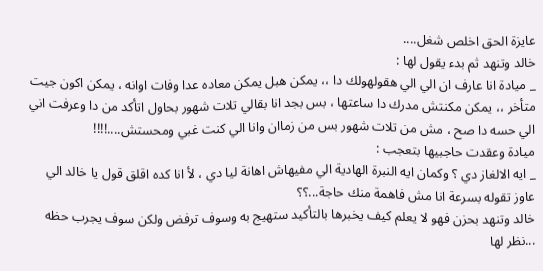عايزة الحق اخلص شغل....
خالد وتنهد ثم بدء يقول لها :
_ ميادة انا عارف ان الي الي هقولهولك دا ،، يمكن هبل يمكن معاده عدا وفات اوانه ، يمكن اكون جيت متأخر ،، يمكن مكنتش مدرك دا ساعتها ، بس بجد انا بقالي تلات شهور بحاول اتأكد من دا وعرفت اني الي حسه دا صح ، مش من تلات شهور بس من زماان وانا الي كنت غبي ومحستش....!!!!
ميادة وعقدت حاجبيها بتعجب :
_ ايه الالغاز دي ؟ وكمان ايه النبرة الهادية الي مفيهاش اهانة ليا دي ، لأ انا كده اقلق قول يا خالد الي عاوز تقوله بسرعة انا مش فاهمة منك حاجة...؟؟
خالد وتنهد بحزن فهو لا يعلم كيف يخبرها بالتأكيد ستهيج به وسوف ترفض ولكن سوف يجرب حظه ...نظر لها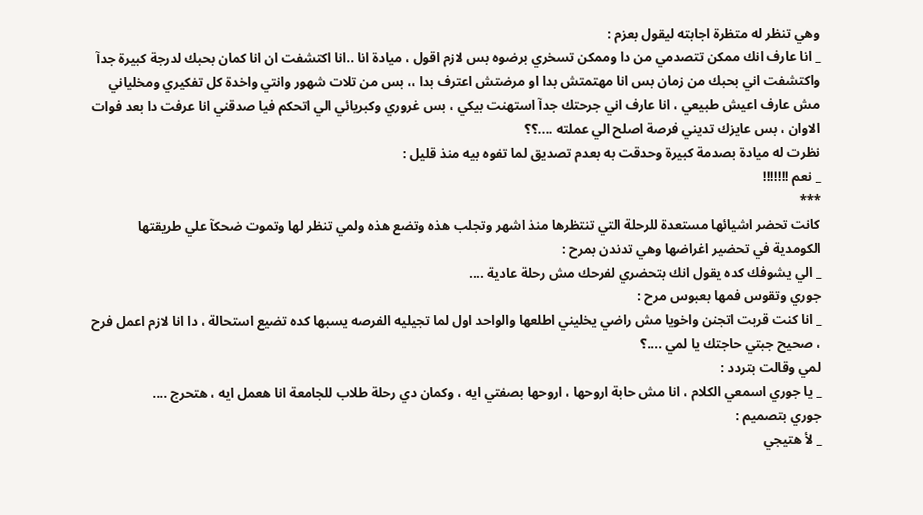وهي تنظر له متظرة اجابته ليقول بعزم :
_ انا عارف انك ممكن تتصدمي من دا وممكن تسخري برضوه بس لازم اقول ، ميادة انا ..انا اكتشفت ان انا كمان بحبك لدرجة كبيرة جدآ واكتشفت اني بحبك من زمان بس انا مهتمتش بدا او مرضتش اعترف بدا ،، بس من تلات شهور وانتي واخدة كل تفكيري ومخلياني مش عارف اعيش طبيعي ، انا عارف اني جرحتك جدآ استهنت بيكي ، بس غروري وكبريائي الي اتحكم فيا صدقني انا عرفت دا بعد فوات الاوان ، بس عايزك تديني فرصة اصلح الي عملته ....؟؟
نظرت له ميادة بصدمة كبيرة وحدقت به بعدم تصديق لما تفوه بيه منذ قليل :
_ نعم !!!!!!!
***
كانت تحضر اشيائها مستعدة للرحلة التي تنتظرها منذ اشهر وتجلب هذه وتضع هذه ولمي تنظر لها وتموت ضحكآ علي طريقتها الكومدية في تحضير اغراضها وهي تدندن بمرح :
_ الي يشوفك كده يقول انك بتحضري لفرحك مش رحلة عادية ....
جوري وتقوس فمها بعبوس مرح :
_ انا كنت قربت اتجنن واخويا مش راضي يخليني اطلعها والواحد اول لما تجيليه الفرصه يسبها كده تضيع استحالة ، دا انا لازم اعمل فرح ، صحيح جبتي حاجتك يا لمي ....؟
لمي وقالت بتردد :
_ يا جوري اسمعي الكلام ، انا مش حابة اروحها ، اروحها بصفتي ايه ، وكمان دي رحلة طلاب للجامعة انا هعمل ايه ، هتحرج ....
جوري بتصميم :
_ لأ هتيجي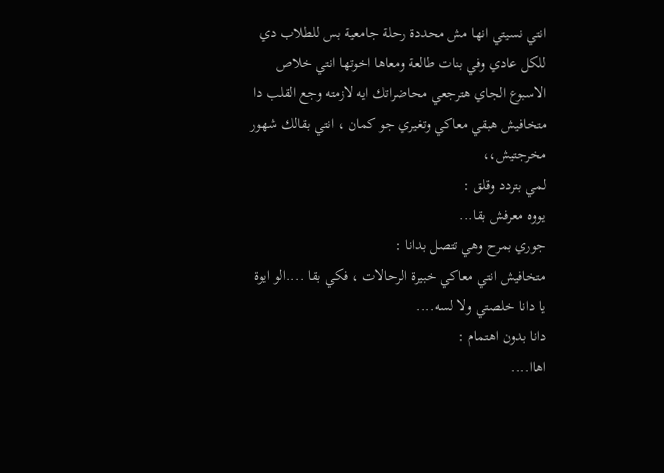انتي نسيتي انها مش محددة رحلة جامعية بس للطلاب دي للكل عادي وفي بنات طالعة ومعاها اخوتها انتي خلاص الاسبوع الجاي هترجعي محاضراتك ايه لازمته وجع القلب دا متخافيش هبقي معاكي وتغيري جو كمان ، انتي بقالك شهور مخرجتيش،،
لمي بتردد وقلق :
يووه معرفش بقا...
جوري بمرح وهي تتصل بدانا :
متخافيش انتي معاكي خبيرة الرحالات ، فكي بقا ....الو ايوة يا دانا خلصتي ولا لسه....
دانا بدون اهتمام :
اهاا....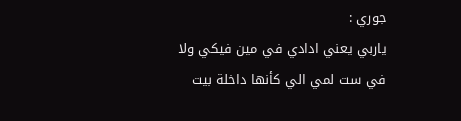جوري :
ياربي يعني ادادي في مين فيكي ولا في ست لمي الي كأنها داخلة بيت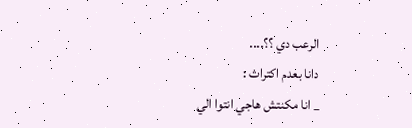الرعب دي ؟؟....
دانا بعدم اكتراث :
_ انا مكنتش هاجي انتوا الي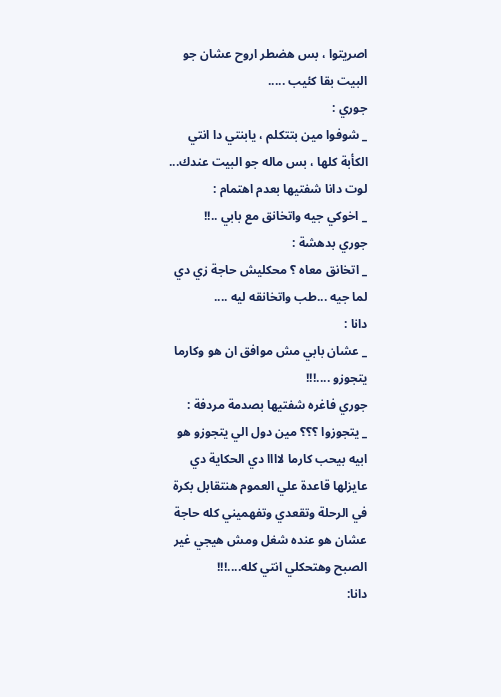اصريتوا ، بس هضطر اروح عشان جو البيت بقا كئيب .....
جوري :
_ شوفوا مين بتتكلم ، يابنتي دا انتي الكأبة كلها ، بس ماله جو البيت عندك...
لوت دانا شفتيها بعدم اهتمام :
_ اخوكي جيه واتخانق مع بابي ..!!
جوري بدهشة :
_ اتخانق معاه ؟ محكليش حاجة زي دي لما جيه ...طب واتخانقه ليه ....
دانا :
_ عشان بابي مش موافق ان هو وكارما يتجوزو ....!!!
جوري فاغره شفتيها بصدمة مردفة :
_ يتجوزوا ؟؟؟ مين دول الي يتجوزو هو ابيه بيحب كارما لاااا دي الحكاية دي عايزلها قاعدة علي العموم هنتقابل بكرة في الرحلة وتقعدي وتفهميني كله حاجة عشان هو عنده شغل ومش هيجي غير الصبح وهتحكلي انتي كله....!!!
دانا: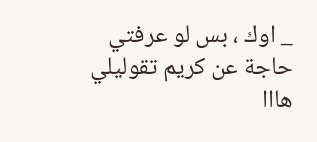_ اوك ، بس لو عرفتي حاجة عن كريم تقوليلي هااا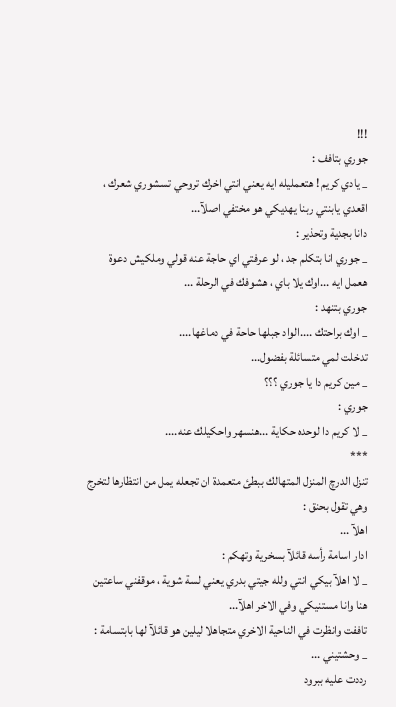!!!
جوري بتافف :
_ يادي كريم ! هتعمليله ايه يعني انتي اخرك تروحي تسشوري شعرك ، اقعدي يابنتي ربنا يهديكي هو مختفي اصلآ...
دانا بجدية وتحذير :
_ جوري انا بتكلم جد ، لو عرفتي اي حاجة عنه قولي وملكيش دعوة هعمل ايه ...اوك يلا باي ، هشوفك في الرحلة ...
جوري بتنهد :
_ اوك براحتك ....الواد جبلها حاحة في دماغها....
تدخلت لمي متسائلة بفضول...
_ مين كريم دا يا جوري ؟؟؟
جوري :
_ لا كريم دا لوحده حكاية ...هنسهر واحكيلك عنه....
***
تنزل الدرچ المنزل المتهالك ببطئ متعمدة ان تجعله يمل من انتظارها لتخرج وهي تقول بحنق :
اهلآ ...
ادار اسامة رأسه قائلآ بسخرية وتهكم :
_ لا اهلآ بيكي انتي ولله جيتي بدري يعني لسة شوية ، موقفني ساعتين هنا وانا مستنيكي وفي الاخر اهلآ...
تاففت وانظرت في الناحية الاخري متجاهلا ليلين هو قائلآ لها بابتسامة :
_ وحشتيني ...
رددت عليه ببرود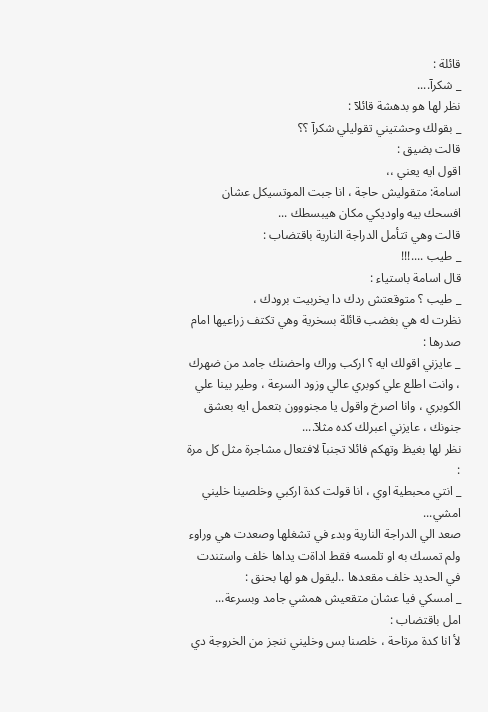قائلة :
_ شكرآ....
نظر لها هو بدهشة قائلآ :
_ بقولك وحشتيني تقوليلي شكرآ ؟؟
قالت بضيق :
اقول ايه يعني ،،
اسامة: متقوليش حاجة ، انا جبت الموتسيكل عشان افسحك بيه واوديكي مكان هيبسطك ...
قالت وهي تتأمل الدراجة النارية باقتضاب :
_ طيب ....!!!
قال اسامة باستياء :
_ طيب ؟ متوقعتش ردك دا يخربيت برودك ،
نظرت له هي بغضب قائلة بسخرية وهي تكتف زراعيها امام صدرها :
_ عايزني اقولك ايه ؟ اركب وراك واحضنك جامد من ضهرك ، وانت اطلع علي كوبري عالي وزود السرعة ، وطير بينا علي الكوبري ، وانا اصرخ واقول يا مجنووون بتعمل ايه بعشق جنونك ، عايزني اعبرلك كده مثلآ....
نظر لها بغيظ وتهكم فائلا تجنبآ لافتعال مشاجرة مثل كل مرة :
_ انتي محبطية اوي ، انا قولت كدة اركبي وخلصينا خليني امشي...
صعد الي الدراجة النارية وبدء في تشغلها وصعدت هي وراوء ولم تمسك به او تلمسه فقط اداةت يداها خلف واستندت في الحديد خلف مقعدها ..ليقول هو لها بحنق :
_ امسكي فيا عشان متقعيش همشي جامد وبسرعة...
امل باقتضاب :
لأ انا كدة مرتاحة ، خلصنا بس وخليني ننجز من الخروجة دي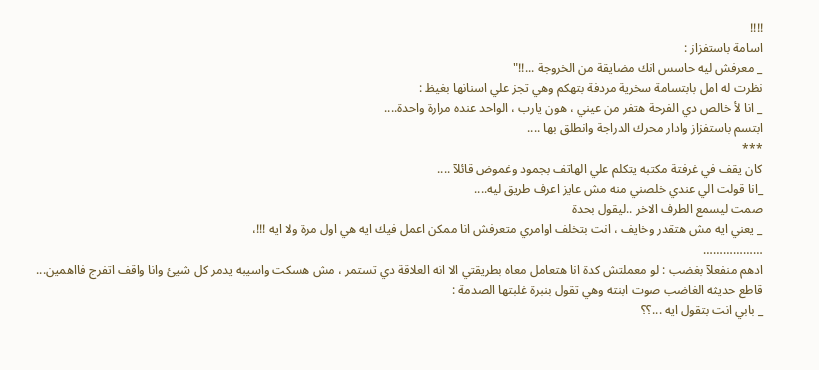!!!!
اسامة باستفزاز :
_ معرفش ليه حاسس انك مضايقة من الخروجة ...!!"
نظرت له امل بابتسامة سخرية مردفة بتهكم وهي تجز علي اسنانها بغيظ :
_ انا لأ خالص دي الفرحة هتفر من عيني ، هون يارب ، الواحد عنده مرارة واحدة....
ابتسم باستفزاز وادار محرك الدراجة وانطلق بها ....
***
كان يقف في غرفتة مكتبه يتكلم علي الهاتف بجمود وغموض قائلآ ....
_انا قولت الي عندي خلصني منه مش عايز اعرف طريق ليه....
صمت ليسمع الطرف الاخر ..ليقول بحدة
_ يعني ايه مش هتقدر وخايف ، انت بتخلف اوامري متعرفش انا ممكن اعمل فيك ايه هي اول مرة ولا ايه !!!،
………………
ادهم منفعلآ بغضب : لو معملتش كدة انا هتعامل معاه بطريقتي الا انه العلاقة دي تستمر ، مش هسكت واسيبه يدمر كل شيئ وانا واقف اتفرج فااهمين...
قاطع حديثه الغاضب صوت ابنته وهي تقول بنبرة غلبتها الصدمة :
_ بابي انت بتقول ايه ...؟؟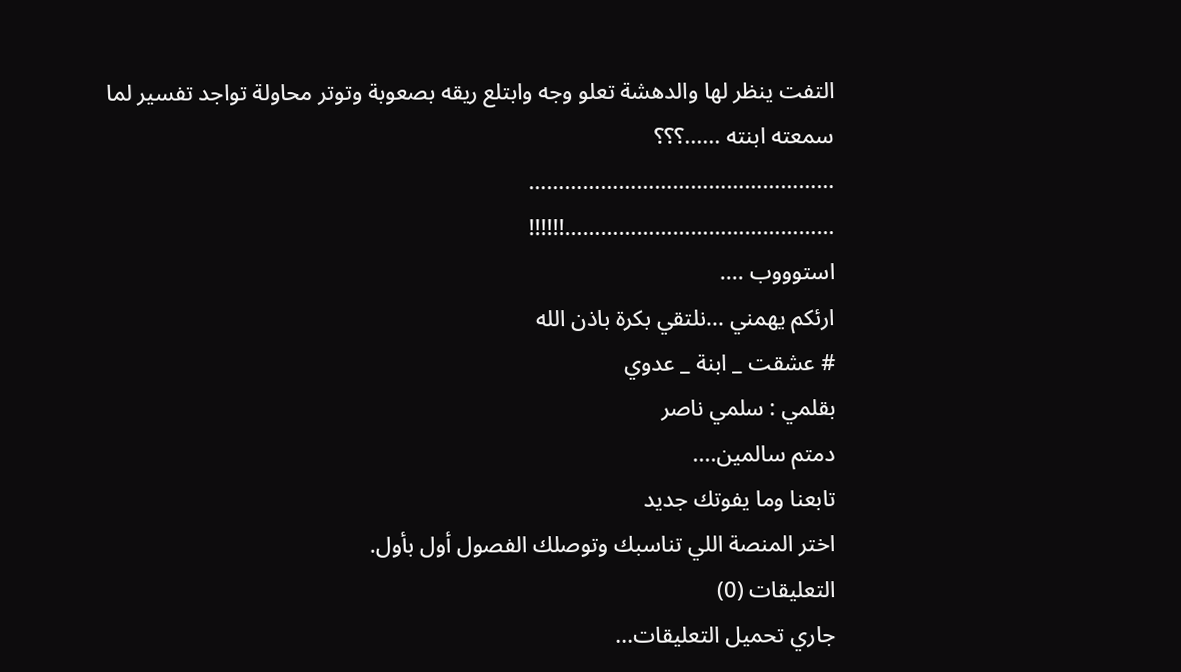التفت ينظر لها والدهشة تعلو وجه وابتلع ريقه بصعوبة وتوتر محاولة تواجد تفسير لما سمعته ابنته ......؟؟؟
……………………………………………
………………………………………!!!!!!
استوووب ....
ارئكم يهمني ...نلتقي بكرة باذن الله
# عشقت _ ابنة _ عدوي
بقلمي : سلمي ناصر
دمتم سالمين....
تابعنا وما يفوتك جديد
اختر المنصة اللي تناسبك وتوصلك الفصول أول بأول.
التعليقات (0)
جاري تحميل التعليقات...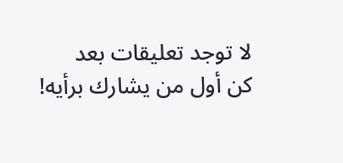لا توجد تعليقات بعد
كن أول من يشارك برأيه!